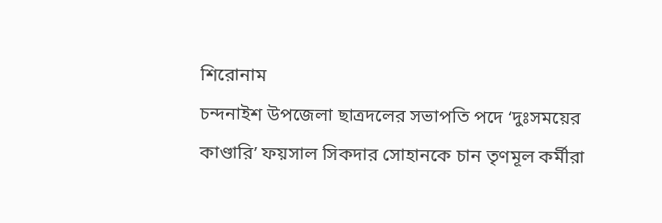শিরোনাম
চন্দনাইশ উপজেলা ছাত্রদলের সভাপতি পদে ‘দুঃসময়ের কাণ্ডারি’ ফয়সাল সিকদার সোহানকে চান তৃণমূল কর্মীরা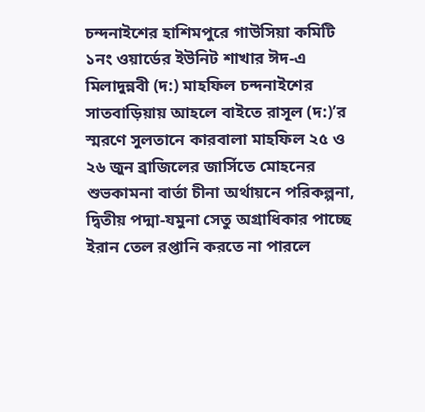চন্দনাইশের হাশিমপুরে গাউসিয়া কমিটি ১নং ওয়ার্ডের ইউনিট শাখার ঈদ-এ মিলাদুন্নবী (দ:) মাহফিল চন্দনাইশের সাতবাড়িয়ায় আহলে বাইতে রাসূল (দ:)’র স্মরণে সুলতানে কারবালা মাহফিল ২৫ ও ২৬ জুন ব্রাজিলের জার্সিতে মোহনের শুভকামনা বার্তা চীনা অর্থায়নে পরিকল্পনা, দ্বিতীয় পদ্মা-যমুনা সেতু অগ্রাধিকার পাচ্ছে ইরান তেল রপ্তানি করতে না পারলে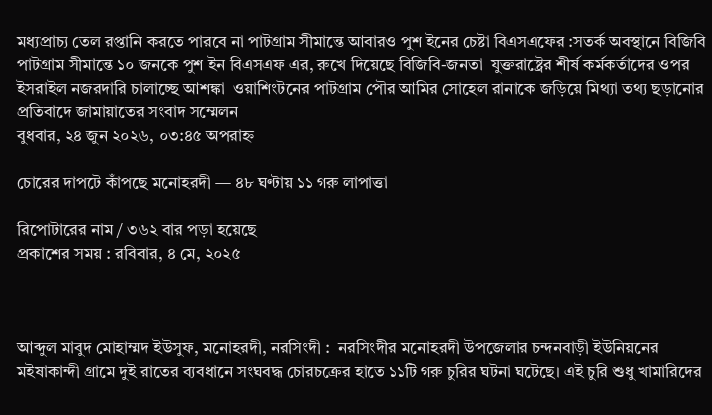মধ্যপ্রাচ্য তেল রপ্তানি করতে পারবে না পাটগ্রাম সীমান্তে আবারও পুশ ইনের চেষ্টা বিএসএফের :সতর্ক অবস্থানে বিজিবি পাটগ্রাম সীমান্তে ১০ জনকে পুশ ইন বিএসএফ এর, রুখে দিয়েছে বিজিবি-জনতা  যুক্তরাষ্ট্রের শীর্ষ কর্মকর্তাদের ওপর ইসরাইল নজরদারি চালাচ্ছে আশঙ্কা  ওয়াশিংটনের পাটগ্রাম পৌর আমির সোহেল রানাকে জড়িয়ে মিথ্যা তথ্য ছড়ানোর প্রতিবাদে জামায়াতের সংবাদ সম্মেলন
বুধবার, ২৪ জুন ২০২৬, ০৩:৪৫ অপরাহ্ন

চোরের দাপটে কাঁপছে মনোহরদী — ৪৮ ঘণ্টায় ১১ গরু লাপাত্তা

রিপোটারের নাম / ৩৬২ বার পড়া হয়েছে
প্রকাশের সময় : রবিবার, ৪ মে, ২০২৫



আব্দুল মাবুদ মোহাম্মদ ইউসুফ, মনোহরদী, নরসিংদী :  নরসিংদীর মনোহরদী উপজেলার চন্দনবাড়ী ইউনিয়নের মইষাকান্দী গ্রামে দুই রাতের ব্যবধানে সংঘবদ্ধ চোরচক্রের হাতে ১১টি গরু চুরির ঘটনা ঘটেছে। এই চুরি শুধু খামারিদের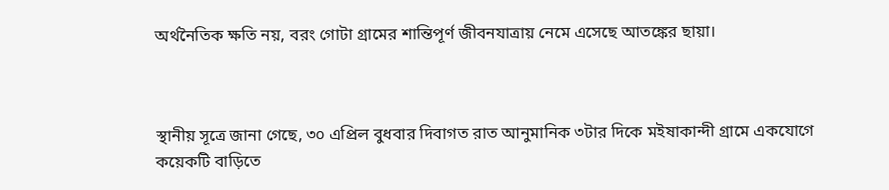অর্থনৈতিক ক্ষতি নয়, বরং গোটা গ্রামের শান্তিপূর্ণ জীবনযাত্রায় নেমে এসেছে আতঙ্কের ছায়া।



স্থানীয় সূত্রে জানা গেছে, ৩০ এপ্রিল বুধবার দিবাগত রাত আনুমানিক ৩টার দিকে মইষাকান্দী গ্রামে একযোগে কয়েকটি বাড়িতে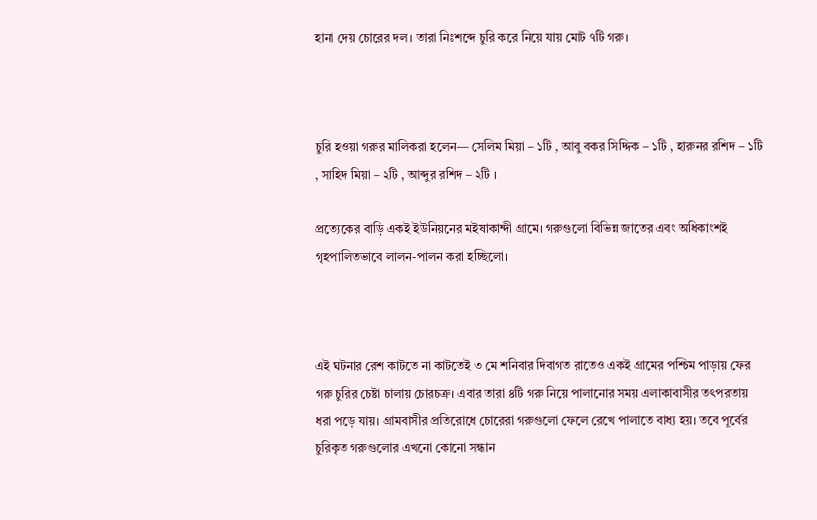হানা দেয় চোরের দল। তারা নিঃশব্দে চুরি করে নিয়ে যায় মোট ৭টি গরু।



চুরি হওয়া গরুর মালিকরা হলেন— সেলিম মিয়া – ১টি , আবু বকর সিদ্দিক – ১টি , হারুনর রশিদ – ১টি , সাহিদ মিয়া – ২টি , আব্দুর রশিদ – ২টি ।

প্রত্যেকের বাড়ি একই ইউনিয়নের মইষাকান্দী গ্রামে। গরুগুলো বিভিন্ন জাতের এবং অধিকাংশই গৃহপালিতভাবে লালন-পালন করা হচ্ছিলো।



এই ঘটনার রেশ কাটতে না কাটতেই ৩ মে শনিবার দিবাগত রাতেও একই গ্রামের পশ্চিম পাড়ায় ফের গরু চুরির চেষ্টা চালায় চোরচক্র। এবার তারা ৪টি গরু নিয়ে পালানোর সময় এলাকাবাসীর তৎপরতায় ধরা পড়ে যায়। গ্রামবাসীর প্রতিরোধে চোরেরা গরুগুলো ফেলে রেখে পালাতে বাধ্য হয়। তবে পূর্বের চুরিকৃত গরুগুলোর এখনো কোনো সন্ধান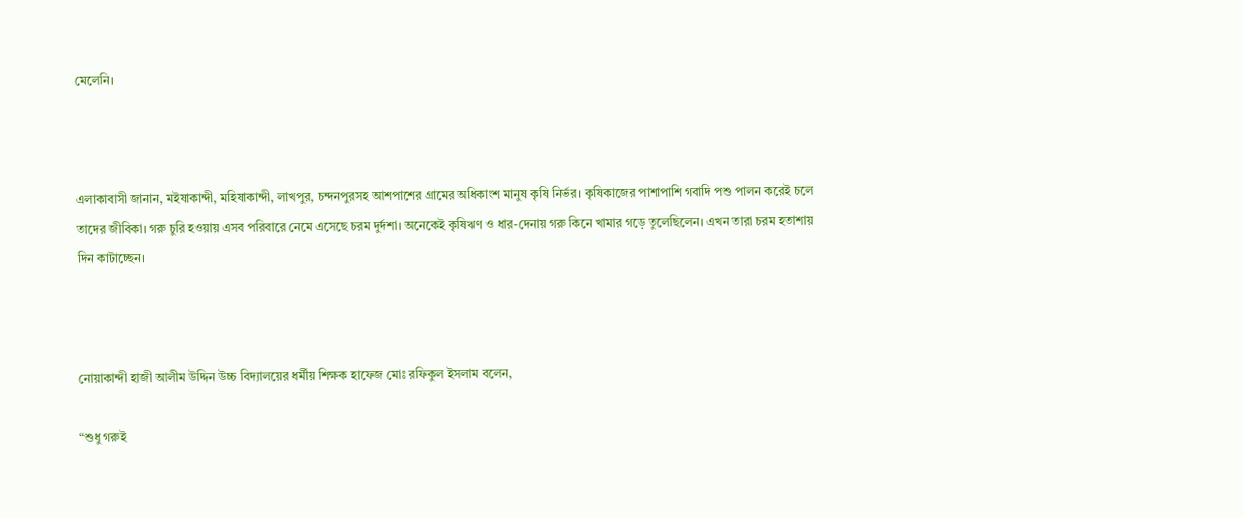মেলেনি।



এলাকাবাসী জানান, মইষাকান্দী, মহিষাকান্দী, লাখপুর, চন্দনপুরসহ আশপাশের গ্রামের অধিকাংশ মানুষ কৃষি নির্ভর। কৃষিকাজের পাশাপাশি গবাদি পশু পালন করেই চলে তাদের জীবিকা। গরু চুরি হওয়ায় এসব পরিবারে নেমে এসেছে চরম দুর্দশা। অনেকেই কৃষিঋণ ও ধার-দেনায় গরু কিনে খামার গড়ে তুলেছিলেন। এখন তারা চরম হতাশায় দিন কাটাচ্ছেন।



নোয়াকান্দী হাজী আলীম উদ্দিন উচ্চ বিদ্যালয়ের ধর্মীয় শিক্ষক হাফেজ মোঃ রফিকুল ইসলাম বলেন,

“শুধু গরুই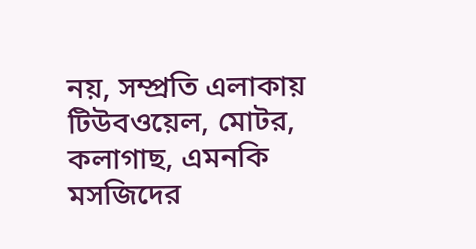নয়, সম্প্রতি এলাকায় টিউবওয়েল, মোটর, কলাগাছ, এমনকি মসজিদের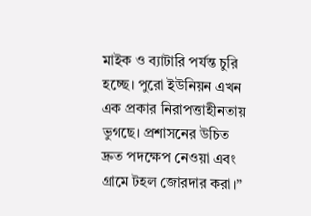মাইক ও ব্যাটারি পর্যন্ত চুরি হচ্ছে। পুরো ইউনিয়ন এখন এক প্রকার নিরাপত্তাহীনতায় ভুগছে। প্রশাসনের উচিত দ্রুত পদক্ষেপ নেওয়া এবং গ্রামে টহল জোরদার করা।”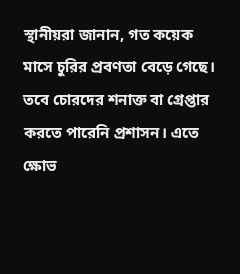স্থানীয়রা জানান, গত কয়েক মাসে চুরির প্রবণতা বেড়ে গেছে। তবে চোরদের শনাক্ত বা গ্রেপ্তার করতে পারেনি প্রশাসন। এতে ক্ষোভ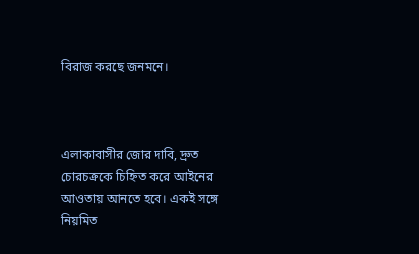বিরাজ করছে জনমনে।



এলাকাবাসীর জোর দাবি, দ্রুত চোরচক্রকে চিহ্নিত করে আইনের আওতায় আনতে হবে। একই সঙ্গে নিয়মিত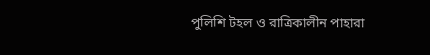পুলিশি টহল ও রাত্রিকালীন পাহারা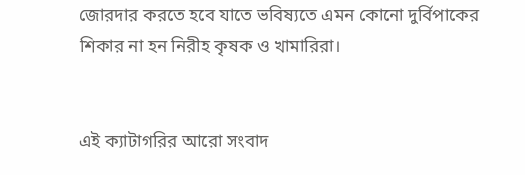জোরদার করতে হবে যাতে ভবিষ্যতে এমন কোনো দুর্বিপাকের শিকার না হন নিরীহ কৃষক ও খামারিরা।


এই ক্যাটাগরির আরো সংবাদ